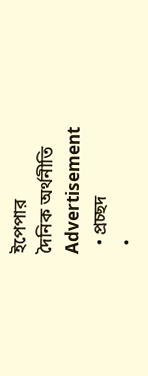ইপেপার
দৈনিক অর্থনীতি
Advertisement
  • প্রচ্ছদ
  •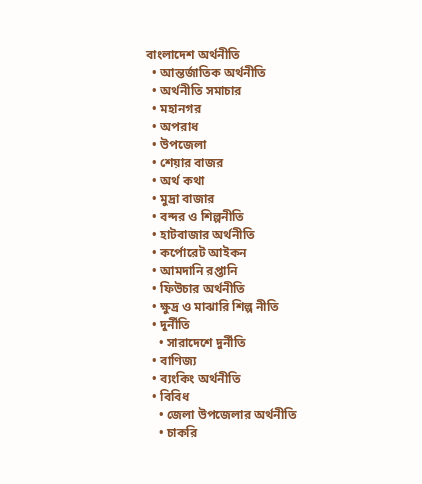বাংলাদেশ অর্থনীতি
  • আন্তর্জাতিক অর্থনীতি
  • অর্থনীতি সমাচার
  • মহানগর
  • অপরাধ
  • উপজেলা
  • শেয়ার বাজর
  • অর্থ কথা
  • মুদ্রা বাজার
  • বন্দর ও শিল্পনীতি
  • হাটবাজার অর্থনীতি
  • কর্পোরেট আইকন
  • আমদানি রপ্তানি
  • ফিউচার অর্থনীতি
  • ক্ষুদ্র ও মাঝারি শিল্প নীতি
  • দুর্নীতি
    • সারাদেশে দুর্নীতি
  • বাণিজ্য
  • ব্যংকিং অর্থনীতি
  • বিবিধ
    • জেলা উপজেলার অর্থনীতি
    • চাকরি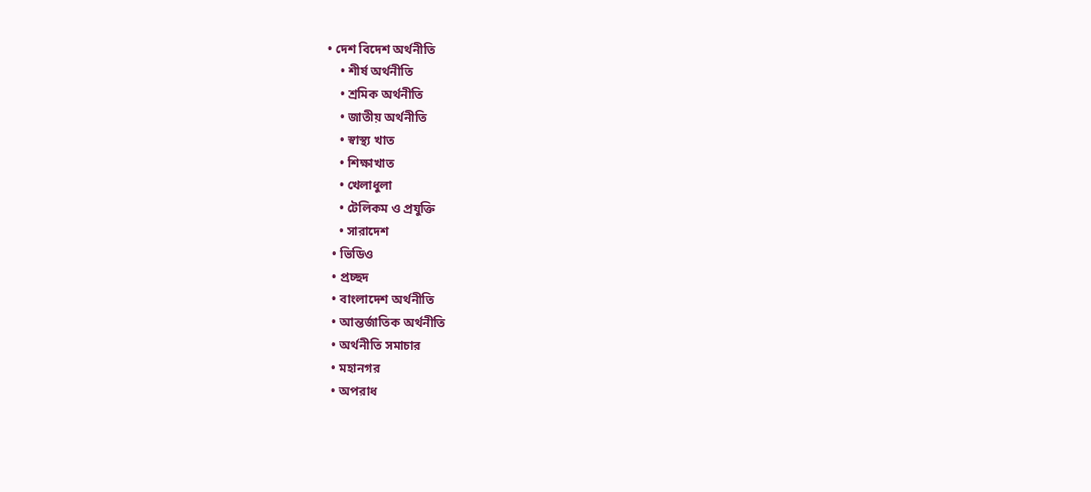• দেশ বিদেশ অর্থনীতি
    • শীর্ষ অর্থনীতি
    • শ্রমিক অর্থনীতি
    • জাতীয় অর্থনীতি
    • স্বাস্থ্য খাত
    • শিক্ষাখাত
    • খেলাধুলা
    • টেলিকম ও প্রযুক্তি
    • সারাদেশ
  • ভিডিও
  • প্রচ্ছদ
  • বাংলাদেশ অর্থনীতি
  • আন্তর্জাতিক অর্থনীতি
  • অর্থনীতি সমাচার
  • মহানগর
  • অপরাধ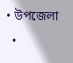• উপজেলা
  •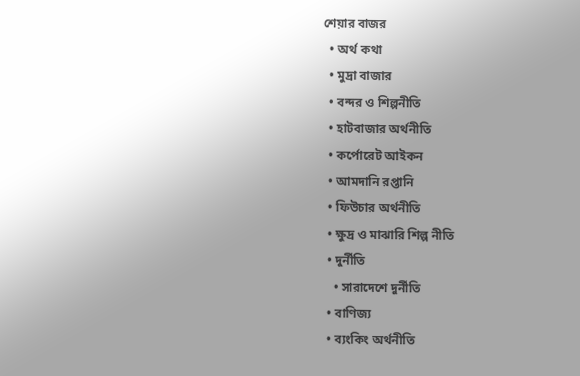শেয়ার বাজর
  • অর্থ কথা
  • মুদ্রা বাজার
  • বন্দর ও শিল্পনীতি
  • হাটবাজার অর্থনীতি
  • কর্পোরেট আইকন
  • আমদানি রপ্তানি
  • ফিউচার অর্থনীতি
  • ক্ষুদ্র ও মাঝারি শিল্প নীতি
  • দুর্নীতি
    • সারাদেশে দুর্নীতি
  • বাণিজ্য
  • ব্যংকিং অর্থনীতি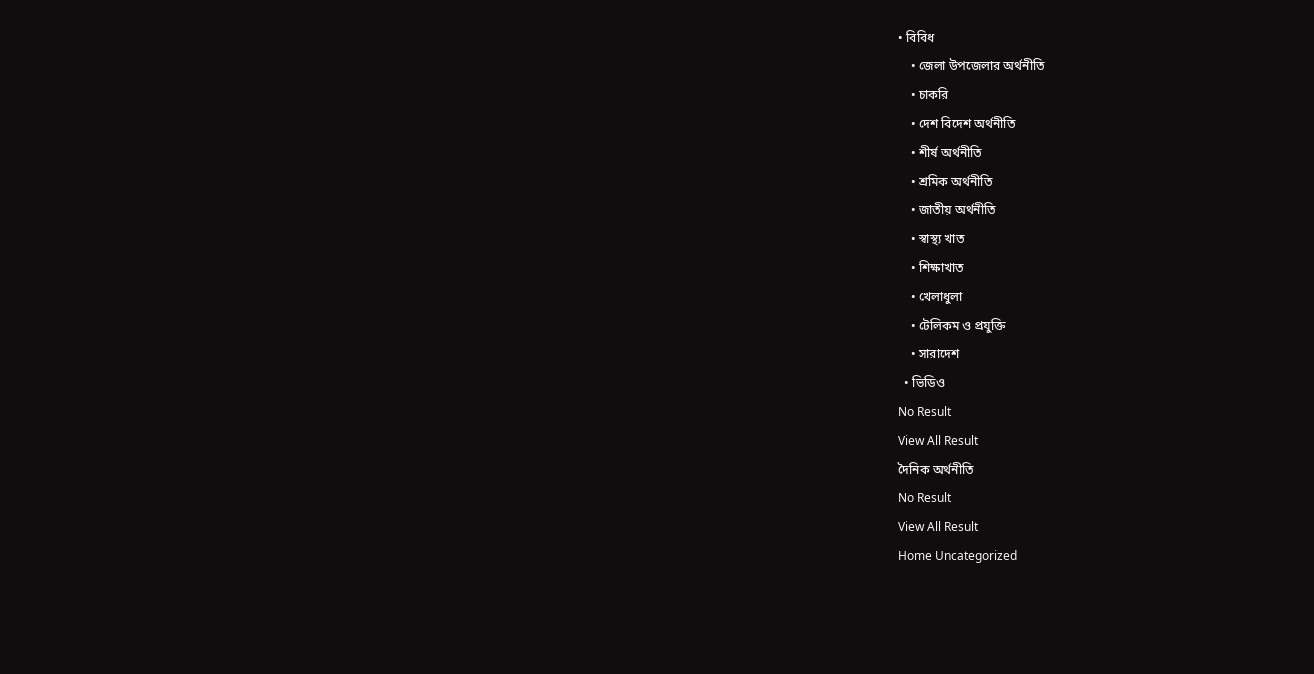• বিবিধ
    • জেলা উপজেলার অর্থনীতি
    • চাকরি
    • দেশ বিদেশ অর্থনীতি
    • শীর্ষ অর্থনীতি
    • শ্রমিক অর্থনীতি
    • জাতীয় অর্থনীতি
    • স্বাস্থ্য খাত
    • শিক্ষাখাত
    • খেলাধুলা
    • টেলিকম ও প্রযুক্তি
    • সারাদেশ
  • ভিডিও
No Result
View All Result
দৈনিক অর্থনীতি
No Result
View All Result
Home Uncategorized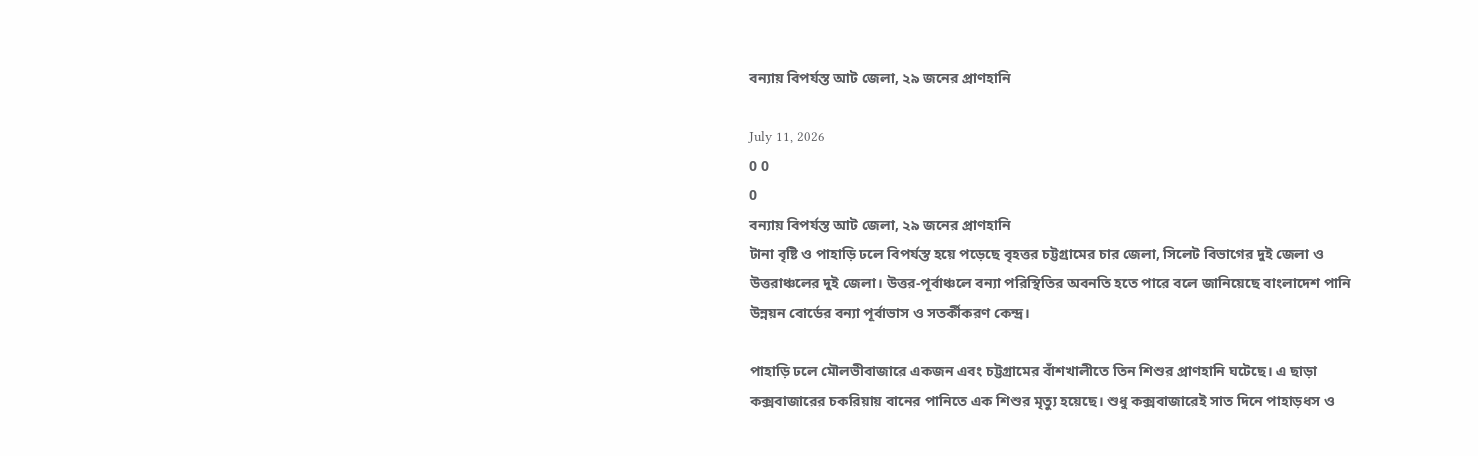বন্যায় বিপর্যস্ত আট জেলা, ২৯ জনের প্রাণহানি

July 11, 2026
0 0
0
বন্যায় বিপর্যস্ত আট জেলা, ২৯ জনের প্রাণহানি
টানা বৃষ্টি ও পাহাড়ি ঢলে বিপর্যস্ত হয়ে পড়েছে বৃহত্তর চট্টগ্রামের চার জেলা, সিলেট বিভাগের দুই জেলা ও উত্তরাঞ্চলের দুই জেলা। উত্তর-পূর্বাঞ্চলে বন্যা পরিস্থিতির অবনতি হতে পারে বলে জানিয়েছে বাংলাদেশ পানি উন্নয়ন বোর্ডের বন্যা পূর্বাভাস ও সতর্কীকরণ কেন্দ্র।

পাহাড়ি ঢলে মৌলভীবাজারে একজন এবং চট্টগ্রামের বাঁশখালীতে তিন শিশুর প্রাণহানি ঘটেছে। এ ছাড়া কক্সবাজারের চকরিয়ায় বানের পানিতে এক শিশুর মৃত্যু হয়েছে। শুধু কক্সবাজারেই সাত দিনে পাহাড়ধস ও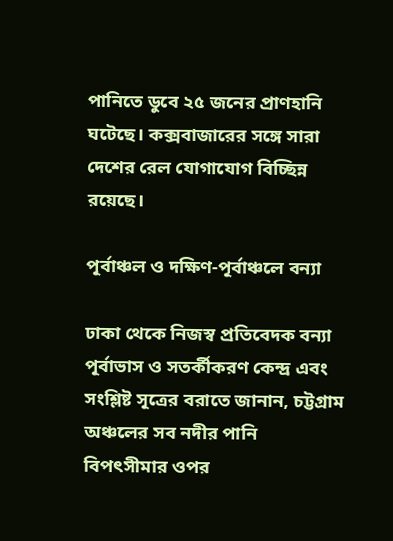পানিতে ডুবে ২৫ জনের প্রাণহানি ঘটেছে। কক্সবাজারের সঙ্গে সারা দেশের রেল যোগাযোগ বিচ্ছিন্ন রয়েছে।

পূর্বাঞ্চল ও দক্ষিণ-পূর্বাঞ্চলে বন্যা

ঢাকা থেকে নিজস্ব প্রতিবেদক বন্যা পূর্বাভাস ও সতর্কীকরণ কেন্দ্র এবং সংশ্লিষ্ট সূত্রের বরাতে জানান, চট্টগ্রাম অঞ্চলের সব নদীর পানি বিপৎসীমার ওপর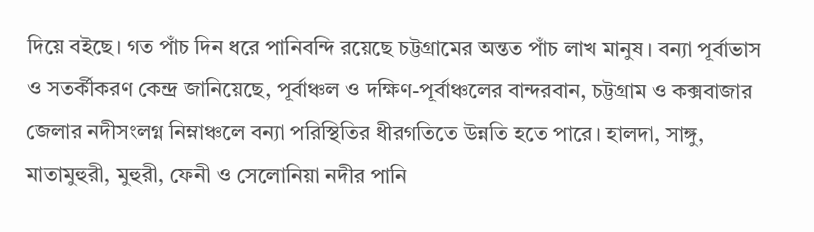দিয়ে বইছে। গত পাঁচ দিন ধরে পানিবন্দি রয়েছে চট্টগ্রামের অন্তত পাঁচ লাখ মানুষ। বন্যা পূর্বাভাস ও সতর্কীকরণ কেন্দ্র জানিয়েছে, পূর্বাঞ্চল ও দক্ষিণ-পূর্বাঞ্চলের বান্দরবান, চট্টগ্রাম ও কক্সবাজার জেলার নদীসংলগ্ন নিম্নাঞ্চলে বন্যা পরিস্থিতির ধীরগতিতে উন্নতি হতে পারে। হালদা, সাঙ্গু, মাতামুহুরী, মুহুরী, ফেনী ও সেলোনিয়া নদীর পানি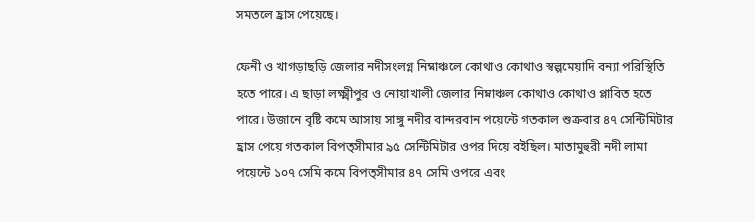সমতলে হ্রাস পেয়েছে।

ফেনী ও খাগড়াছড়ি জেলার নদীসংলগ্ন নিম্নাঞ্চলে কোথাও কোথাও স্বল্পমেয়াদি বন্যা পরিস্থিতি হতে পারে। এ ছাড়া লক্ষ্মীপুর ও নোয়াখালী জেলার নিম্নাঞ্চল কোথাও কোথাও প্লাবিত হতে পারে। উজানে বৃষ্টি কমে আসায় সাঙ্গু নদীর বান্দরবান পয়েন্টে গতকাল শুক্রবার ৪৭ সেন্টিমিটার হ্রাস পেয়ে গতকাল বিপত্সীমার ৯৫ সেন্টিমিটার ওপর দিয়ে বইছিল। মাতামুহুরী নদী লামা পয়েন্টে ১০৭ সেমি কমে বিপত্সীমার ৪৭ সেমি ওপরে এবং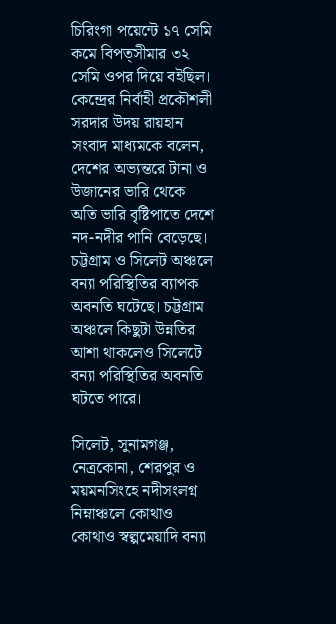চিরিংগা পয়েন্টে ১৭ সেমি কমে বিপত্সীমার ৩২ সেমি ওপর দিয়ে বইছিল। কেন্দ্রের নির্বাহী প্রকৌশলী সরদার উদয় রায়হান সংবাদ মাধ্যমকে বলেন, দেশের অভ্যন্তরে টানা ও উজানের ভারি থেকে অতি ভারি বৃষ্টিপাতে দেশে নদ-নদীর পানি বেড়েছে। চট্টগ্রাম ও সিলেট অঞ্চলে বন্যা পরিস্থিতির ব্যাপক অবনতি ঘটেছে। চট্টগ্রাম অঞ্চলে কিছুটা উন্নতির আশা থাকলেও সিলেটে বন্যা পরিস্থিতির অবনতি ঘটতে পারে।

সিলেট, সুনামগঞ্জ, নেত্রকোনা, শেরপুর ও ময়মনসিংহে নদীসংলগ্ন নিম্নাঞ্চলে কোথাও কোথাও স্বল্পমেয়াদি বন্যা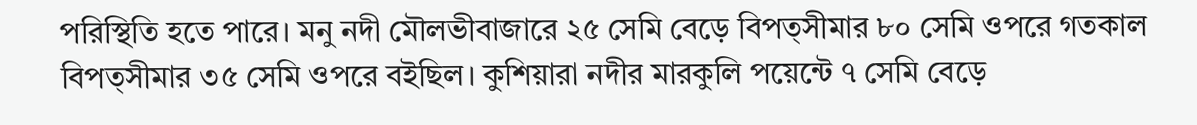পরিস্থিতি হতে পারে। মনু নদী মৌলভীবাজারে ২৫ সেমি বেড়ে বিপত্সীমার ৮০ সেমি ওপরে গতকাল বিপত্সীমার ৩৫ সেমি ওপরে বইছিল। কুশিয়ারা নদীর মারকুলি পয়েন্টে ৭ সেমি বেড়ে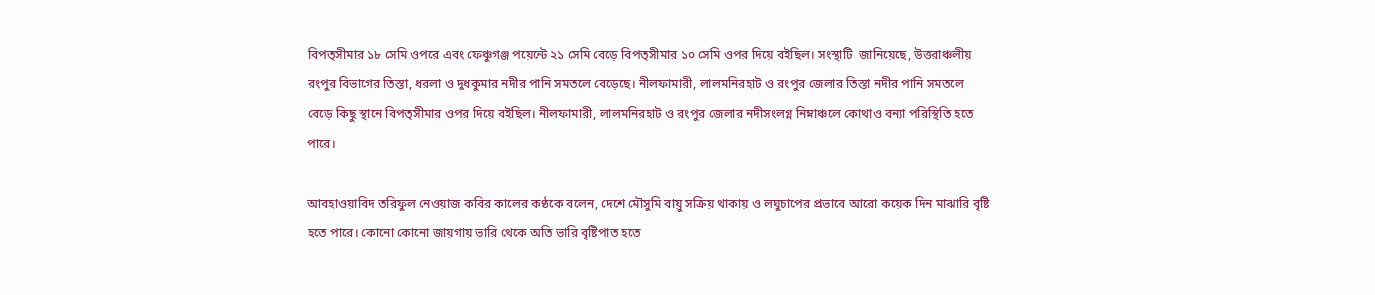বিপত্সীমার ১৮ সেমি ওপরে এবং ফেঞ্চুগঞ্জ পয়েন্টে ২১ সেমি বেড়ে বিপত্সীমার ১০ সেমি ওপর দিয়ে বইছিল। সংস্থাটি  জানিয়েছে, উত্তরাঞ্চলীয় রংপুর বিভাগের তিস্তা, ধরলা ও দুধকুমার নদীর পানি সমতলে বেড়েছে। নীলফামারী, লালমনিরহাট ও রংপুর জেলার তিস্তা নদীর পানি সমতলে বেড়ে কিছু স্থানে বিপত্সীমার ওপর দিয়ে বইছিল। নীলফামারী, লালমনিরহাট ও রংপুর জেলার নদীসংলগ্ন নিম্নাঞ্চলে কোথাও বন্যা পরিস্থিতি হতে পারে।

আবহাওয়াবিদ তরিফুল নেওয়াজ কবির কালের কণ্ঠকে বলেন, দেশে মৌসুমি বায়ু সক্রিয় থাকায় ও লঘুচাপের প্রভাবে আরো কয়েক দিন মাঝারি বৃষ্টি হতে পারে। কোনো কোনো জায়গায় ভারি থেকে অতি ভারি বৃষ্টিপাত হতে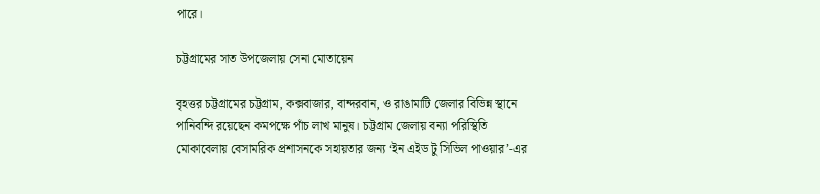পারে।

চট্টগ্রামের সাত উপজেলায় সেনা মোতায়েন

বৃহত্তর চট্টগ্রামের চট্টগ্রাম, কক্সবাজার, বান্দরবান, ও রাঙামাটি জেলার বিভিন্ন স্থানে পানিবন্দি রয়েছেন কমপক্ষে পাঁচ লাখ মানুষ। চট্টগ্রাম জেলায় বন্যা পরিস্থিতি মোকাবেলায় বেসামরিক প্রশাসনকে সহায়তার জন্য ‘ইন এইড টু সিভিল পাওয়ার’-এর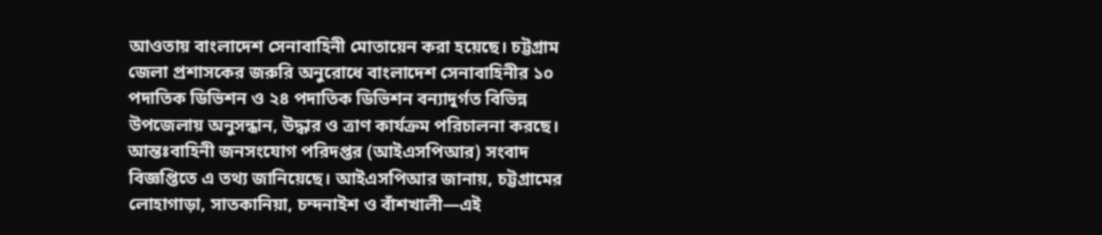আওতায় বাংলাদেশ সেনাবাহিনী মোতায়েন করা হয়েছে। চট্টগ্রাম জেলা প্রশাসকের জরুরি অনুরোধে বাংলাদেশ সেনাবাহিনীর ১০ পদাতিক ডিভিশন ও ২৪ পদাতিক ডিভিশন বন্যাদুর্গত বিভিন্ন উপজেলায় অনুসন্ধান, উদ্ধার ও ত্রাণ কার্যক্রম পরিচালনা করছে। আন্তঃবাহিনী জনসংযোগ পরিদপ্তর (আইএসপিআর) সংবাদ বিজ্ঞপ্তিতে এ তথ্য জানিয়েছে। আইএসপিআর জানায়, চট্টগ্রামের লোহাগাড়া, সাতকানিয়া, চন্দনাইশ ও বাঁশখালী—এই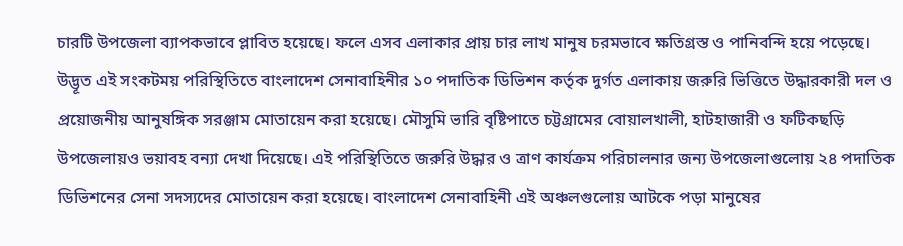চারটি উপজেলা ব্যাপকভাবে প্লাবিত হয়েছে। ফলে এসব এলাকার প্রায় চার লাখ মানুষ চরমভাবে ক্ষতিগ্রস্ত ও পানিবন্দি হয়ে পড়েছে। উদ্ভূত এই সংকটময় পরিস্থিতিতে বাংলাদেশ সেনাবাহিনীর ১০ পদাতিক ডিভিশন কর্তৃক দুর্গত এলাকায় জরুরি ভিত্তিতে উদ্ধারকারী দল ও প্রয়োজনীয় আনুষঙ্গিক সরঞ্জাম মোতায়েন করা হয়েছে। মৌসুমি ভারি বৃষ্টিপাতে চট্টগ্রামের বোয়ালখালী, হাটহাজারী ও ফটিকছড়ি উপজেলায়ও ভয়াবহ বন্যা দেখা দিয়েছে। এই পরিস্থিতিতে জরুরি উদ্ধার ও ত্রাণ কার্যক্রম পরিচালনার জন্য উপজেলাগুলোয় ২৪ পদাতিক ডিভিশনের সেনা সদস্যদের মোতায়েন করা হয়েছে। বাংলাদেশ সেনাবাহিনী এই অঞ্চলগুলোয় আটকে পড়া মানুষের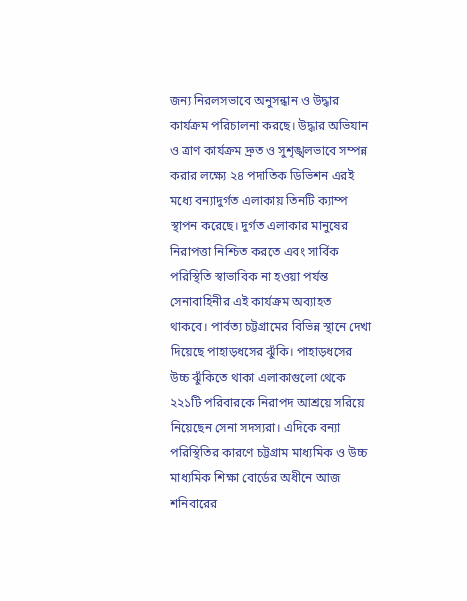জন্য নিরলসভাবে অনুসন্ধান ও উদ্ধার কার্যক্রম পরিচালনা করছে। উদ্ধার অভিযান ও ত্রাণ কার্যক্রম দ্রুত ও সুশৃঙ্খলভাবে সম্পন্ন করার লক্ষ্যে ২৪ পদাতিক ডিভিশন এরই মধ্যে বন্যাদুর্গত এলাকায় তিনটি ক্যাম্প স্থাপন করেছে। দুর্গত এলাকার মানুষের নিরাপত্তা নিশ্চিত করতে এবং সার্বিক পরিস্থিতি স্বাভাবিক না হওয়া পর্যন্ত সেনাবাহিনীর এই কার্যক্রম অব্যাহত থাকবে। পার্বত্য চট্টগ্রামের বিভিন্ন স্থানে দেখা দিয়েছে পাহাড়ধসের ঝুঁকি। পাহাড়ধসের উচ্চ ঝুঁকিতে থাকা এলাকাগুলো থেকে ২২১টি পরিবারকে নিরাপদ আশ্রয়ে সরিয়ে নিয়েছেন সেনা সদস্যরা। এদিকে বন্যা পরিস্থিতির কারণে চট্টগ্রাম মাধ্যমিক ও উচ্চ মাধ্যমিক শিক্ষা বোর্ডের অধীনে আজ শনিবারের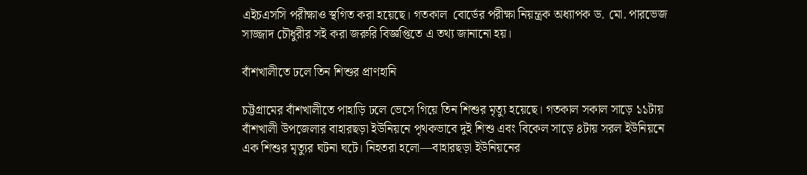এইচএসসি পরীক্ষাও স্থগিত করা হয়েছে। গতকাল  বোর্ডের পরীক্ষা নিয়ন্ত্রক অধ্যাপক ড. মো. পারভেজ সাজ্জাদ চৌধুরীর সই করা জরুরি বিজ্ঞপ্তিতে এ তথ্য জানানো হয়।

বাঁশখালীতে ঢলে তিন শিশুর প্রাণহানি

চট্টগ্রামের বাঁশখালীতে পাহাড়ি ঢলে ভেসে গিয়ে তিন শিশুর মৃত্যু হয়েছে। গতকাল সকাল সাড়ে ১১টায় বাঁশখালী উপজেলার বাহারছড়া ইউনিয়নে পৃথকভাবে দুই শিশু এবং বিকেল সাড়ে ৪টায় সরল ইউনিয়নে এক শিশুর মৃত্যুর ঘটনা ঘটে। নিহতরা হলো—বাহারছড়া ইউনিয়নের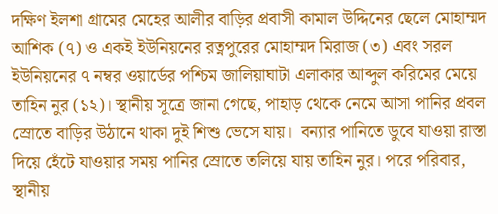দক্ষিণ ইলশা গ্রামের মেহের আলীর বাড়ির প্রবাসী কামাল উদ্দিনের ছেলে মোহাম্মদ আশিক (৭) ও একই ইউনিয়নের রত্নপুরের মোহাম্মদ মিরাজ (৩) এবং সরল ইউনিয়নের ৭ নম্বর ওয়ার্ডের পশ্চিম জালিয়াঘাটা এলাকার আব্দুল করিমের মেয়ে তাহিন নুর (১২)। স্থানীয় সূত্রে জানা গেছে, পাহাড় থেকে নেমে আসা পানির প্রবল স্রোতে বাড়ির উঠানে থাকা দুই শিশু ভেসে যায়।  বন্যার পানিতে ডুবে যাওয়া রাস্তা দিয়ে হেঁটে যাওয়ার সময় পানির স্রোতে তলিয়ে যায় তাহিন নুর। পরে পরিবার, স্থানীয়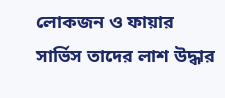লোকজন ও ফায়ার সার্ভিস তাদের লাশ উদ্ধার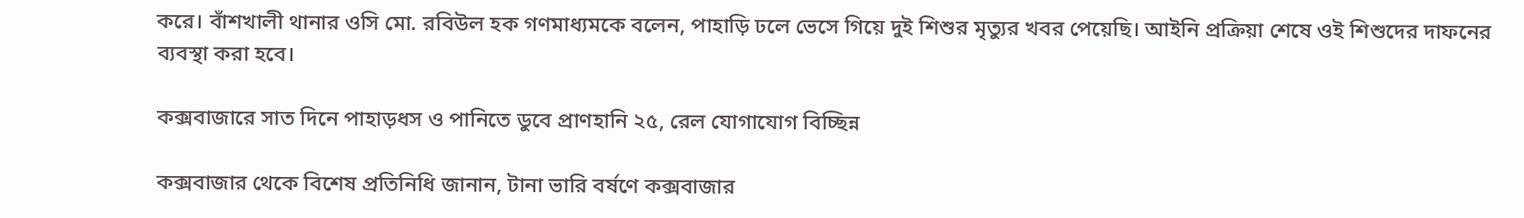করে। বাঁশখালী থানার ওসি মো. রবিউল হক গণমাধ্যমকে বলেন, পাহাড়ি ঢলে ভেসে গিয়ে দুই শিশুর মৃত্যুর খবর পেয়েছি। আইনি প্রক্রিয়া শেষে ওই শিশুদের দাফনের ব্যবস্থা করা হবে।

কক্সবাজারে সাত দিনে পাহাড়ধস ও পানিতে ডুবে প্রাণহানি ২৫, রেল যোগাযোগ বিচ্ছিন্ন

কক্সবাজার থেকে বিশেষ প্রতিনিধি জানান, টানা ভারি বর্ষণে কক্সবাজার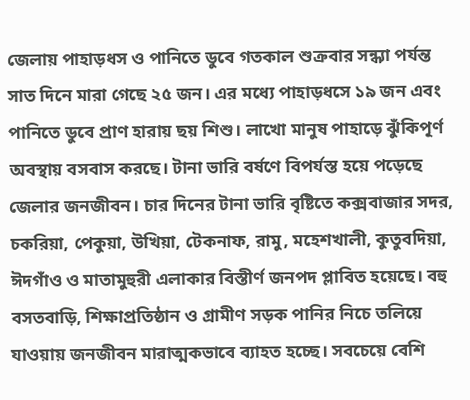জেলায় পাহাড়ধস ও পানিতে ডুবে গতকাল শুক্রবার সন্ধ্যা পর্যন্ত সাত দিনে মারা গেছে ২৫ জন। এর মধ্যে পাহাড়ধসে ১৯ জন এবং পানিতে ডুবে প্রাণ হারায় ছয় শিশু। লাখো মানুষ পাহাড়ে ঝুঁকিপূর্ণ অবস্থায় বসবাস করছে। টানা ভারি বর্ষণে বিপর্যস্ত হয়ে পড়েছে জেলার জনজীবন। চার দিনের টানা ভারি বৃষ্টিতে কক্সবাজার সদর, চকরিয়া, পেকুয়া, উখিয়া, টেকনাফ, রামু, মহেশখালী, কুতুবদিয়া, ঈদগাঁও ও মাতামুহুরী এলাকার বিস্তীর্ণ জনপদ প্লাবিত হয়েছে। বহু বসতবাড়ি, শিক্ষাপ্রতিষ্ঠান ও গ্রামীণ সড়ক পানির নিচে তলিয়ে যাওয়ায় জনজীবন মারাত্মকভাবে ব্যাহত হচ্ছে। সবচেয়ে বেশি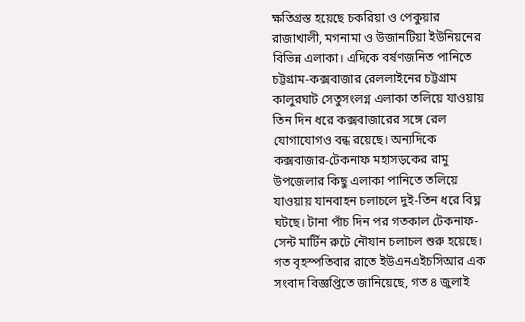ক্ষতিগ্রস্ত হয়েছে চকরিয়া ও পেকুয়ার রাজাখালী, মগনামা ও উজানটিয়া ইউনিয়নের বিভিন্ন এলাকা। এদিকে বর্ষণজনিত পানিতে চট্টগ্রাম-কক্সবাজার রেললাইনের চট্টগ্রাম কালুরঘাট সেতুসংলগ্ন এলাকা তলিয়ে যাওয়ায় তিন দিন ধরে কক্সবাজারের সঙ্গে রেল যোগাযোগও বন্ধ রয়েছে। অন্যদিকে কক্সবাজার-টেকনাফ মহাসড়কের রামু উপজেলার কিছু এলাকা পানিতে তলিয়ে যাওয়ায় যানবাহন চলাচলে দুই-তিন ধরে বিঘ্ন ঘটছে। টানা পাঁচ দিন পর গতকাল টেকনাফ-সেন্ট মার্টিন রুটে নৌযান চলাচল শুরু হয়েছে। গত বৃহস্পতিবার রাতে ইউএনএইচসিআর এক সংবাদ বিজ্ঞপ্তিতে জানিয়েছে, গত ৪ জুলাই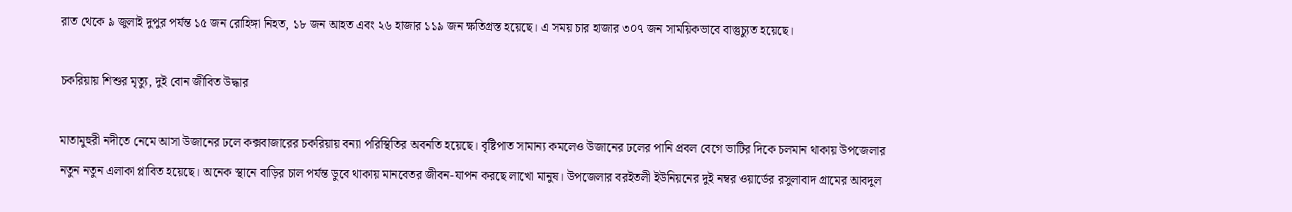রাত থেকে ৯ জুলাই দুপুর পর্যন্ত ১৫ জন রোহিঙ্গা নিহত, ১৮ জন আহত এবং ২৬ হাজার ১১৯ জন ক্ষতিগ্রস্ত হয়েছে। এ সময় চার হাজার ৩০৭ জন সাময়িকভাবে বাস্তুচ্যুত হয়েছে।

চকরিয়ায় শিশুর মৃত্যু, দুই বোন জীবিত উদ্ধার

মাতামুহুরী নদীতে নেমে আসা উজানের ঢলে কক্সবাজারের চকরিয়ায় বন্যা পরিস্থিতির অবনতি হয়েছে। বৃষ্টিপাত সামান্য কমলেও উজানের ঢলের পানি প্রবল বেগে ভাটির দিকে চলমান থাকায় উপজেলার নতুন নতুন এলাকা প্লাবিত হয়েছে। অনেক স্থানে বাড়ির চাল পর্যন্ত ডুবে থাকায় মানবেতর জীবন-যাপন করছে লাখো মানুষ। উপজেলার বরইতলী ইউনিয়নের দুই নম্বর ওয়ার্ডের রসুলাবাদ গ্রামের আবদুল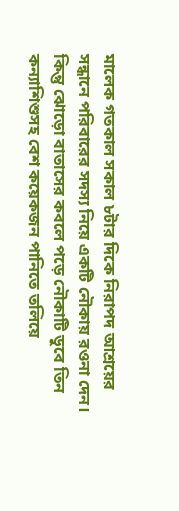মালেক গতকাল সকাল ৮টার দিকে নিরাপদ আশ্রয়ের সন্ধানে পরিবারের সদস্য নিয়ে একটি নৌকায় রওনা দেন। কিন্তু ঝোড়ো বাতাসের কবলে পড়ে নৌকাটি ডুবে তিন কন্যাশিশুসহ বেশ কয়েকজন পানিতে তলিয়ে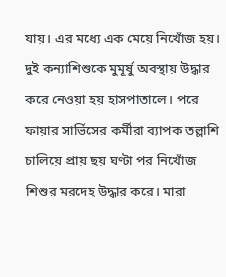যায়। এর মধ্যে এক মেয়ে নিখোঁজ হয়। দুই কন্যাশিশুকে মুমূর্ষু অবস্থায় উদ্ধার করে নেওয়া হয় হাসপাতালে। পরে ফায়ার সার্ভিসের কর্মীরা ব্যাপক তল্লাশি চালিয়ে প্রায় ছয় ঘণ্টা পর নিখোঁজ শিশুর মরদেহ উদ্ধার করে। মারা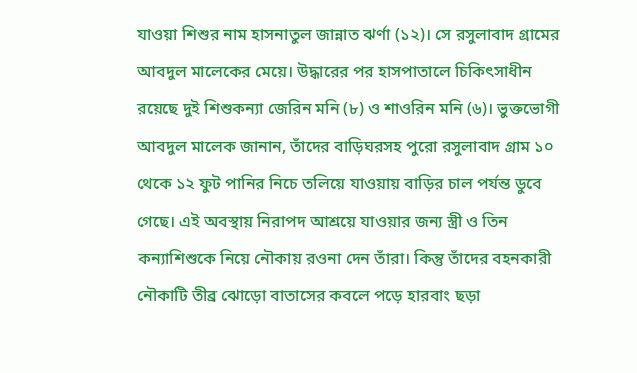যাওয়া শিশুর নাম হাসনাতুল জান্নাত ঝর্ণা (১২)। সে রসুলাবাদ গ্রামের আবদুল মালেকের মেয়ে। উদ্ধারের পর হাসপাতালে চিকিৎসাধীন রয়েছে দুই শিশুকন্যা জেরিন মনি (৮) ও শাওরিন মনি (৬)। ভুক্তভোগী আবদুল মালেক জানান, তাঁদের বাড়িঘরসহ পুরো রসুলাবাদ গ্রাম ১০ থেকে ১২ ফুট পানির নিচে তলিয়ে যাওয়ায় বাড়ির চাল পর্যন্ত ডুবে গেছে। এই অবস্থায় নিরাপদ আশ্রয়ে যাওয়ার জন্য স্ত্রী ও তিন কন্যাশিশুকে নিয়ে নৌকায় রওনা দেন তাঁরা। কিন্তু তাঁদের বহনকারী নৌকাটি তীব্র ঝোড়ো বাতাসের কবলে পড়ে হারবাং ছড়া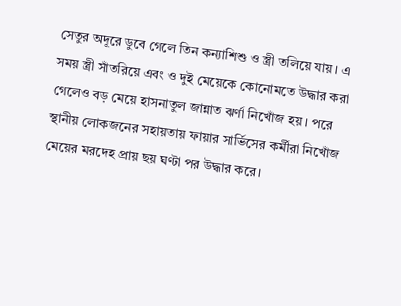সেতুর অদূরে ডুবে গেলে তিন কন্যাশিশু ও স্ত্রী তলিয়ে যায়। এ সময় স্ত্রী সাঁতরিয়ে এবং ও দুই মেয়েকে কোনোমতে উদ্ধার করা গেলেও বড় মেয়ে হাসনাতুল জান্নাত ঝর্ণা নিখোঁজ হয়। পরে স্থানীয় লোকজনের সহায়তায় ফায়ার সার্ভিসের কর্মীরা নিখোঁজ মেয়ের মরদেহ প্রায় ছয় ঘণ্টা পর উদ্ধার করে।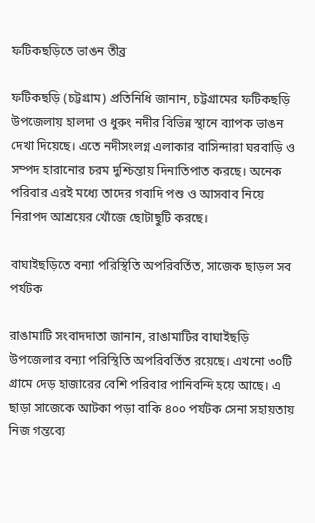ফটিকছড়িতে ভাঙন তীব্র

ফটিকছড়ি (চট্টগ্রাম) প্রতিনিধি জানান, চট্টগ্রামের ফটিকছড়ি উপজেলায় হালদা ও ধুরুং নদীর বিভিন্ন স্থানে ব্যাপক ভাঙন দেখা দিয়েছে। এতে নদীসংলগ্ন এলাকার বাসিন্দারা ঘরবাড়ি ও সম্পদ হারানোর চরম দুশ্চিন্তায় দিনাতিপাত করছে। অনেক পরিবার এরই মধ্যে তাদের গবাদি পশু ও আসবাব নিয়ে নিরাপদ আশ্রয়ের খোঁজে ছোটাছুটি করছে।

বাঘাইছড়িতে বন্যা পরিস্থিতি অপরিবর্তিত, সাজেক ছাড়ল সব পর্যটক

রাঙামাটি সংবাদদাতা জানান, রাঙামাটির বাঘাইছড়ি উপজেলার বন্যা পরিস্থিতি অপরিবর্তিত রয়েছে। এখনো ৩০টি গ্রামে দেড় হাজারের বেশি পরিবার পানিবন্দি হয়ে আছে। এ ছাড়া সাজেকে আটকা পড়া বাকি ৪০০ পর্যটক সেনা সহায়তায় নিজ গন্তব্যে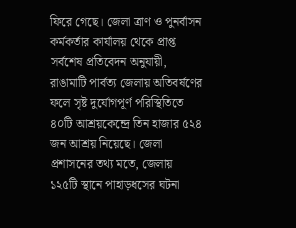ফিরে গেছে। জেলা ত্রাণ ও পুনর্বাসন কর্মকর্তার কার্যালয় থেকে প্রাপ্ত সর্বশেষ প্রতিবেদন অনুযায়ী, রাঙামাটি পার্বত্য জেলায় অতিবর্ষণের ফলে সৃষ্ট দুর্যোগপূর্ণ পরিস্থিতিতে ৪০টি আশ্রয়কেন্দ্রে তিন হাজার ৫২৪ জন আশ্রয় নিয়েছে। জেলা প্রশাসনের তথ্য মতে, জেলায় ১২৫টি স্থানে পাহাড়ধসের ঘটনা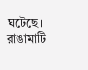ঘটেছে। রাঙামাটি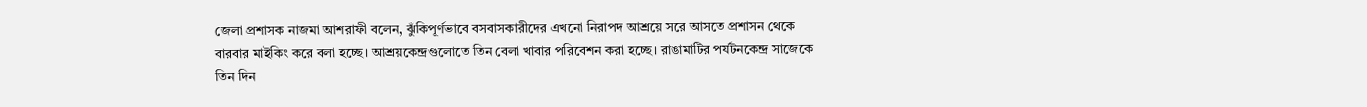জেলা প্রশাসক নাজমা আশরাফী বলেন, ঝুঁকিপূর্ণভাবে বসবাসকারীদের এখনো নিরাপদ আশ্রয়ে সরে আসতে প্রশাসন থেকে বারবার মাইকিং করে বলা হচ্ছে। আশ্রয়কেন্দ্রগুলোতে তিন বেলা খাবার পরিবেশন করা হচ্ছে। রাঙামাটির পর্যটনকেন্দ্র সাজেকে তিন দিন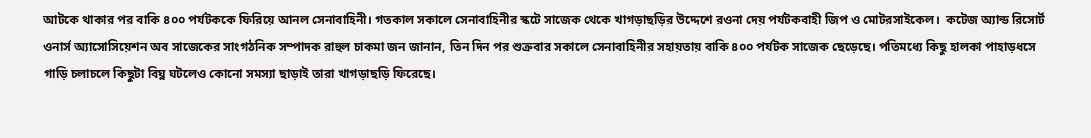আটকে থাকার পর বাকি ৪০০ পর্যটককে ফিরিয়ে আনল সেনাবাহিনী। গতকাল সকালে সেনাবাহিনীর স্কটে সাজেক থেকে খাগড়াছড়ির উদ্দেশে রওনা দেয় পর্যটকবাহী জিপ ও মোটরসাইকেল।  কটেজ অ্যান্ড রিসোর্ট ওনার্স অ্যাসোসিয়েশন অব সাজেকের সাংগঠনিক সম্পাদক রাহুল চাকমা জন জানান, তিন দিন পর শুক্রবার সকালে সেনাবাহিনীর সহায়তায় বাকি ৪০০ পর্যটক সাজেক ছেড়েছে। পতিমধ্যে কিছু হালকা পাহাড়ধসে গাড়ি চলাচলে কিছুটা বিঘ্ন ঘটলেও কোনো সমস্যা ছাড়াই তারা খাগড়াছড়ি ফিরেছে।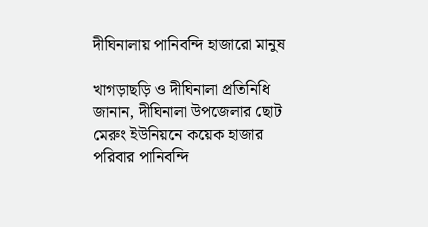দীঘিনালায় পানিবন্দি হাজারো মানুষ

খাগড়াছড়ি ও দীঘিনালা প্রতিনিধি জানান, দীঘিনালা উপজেলার ছোট মেরুং ইউনিয়নে কয়েক হাজার পরিবার পানিবন্দি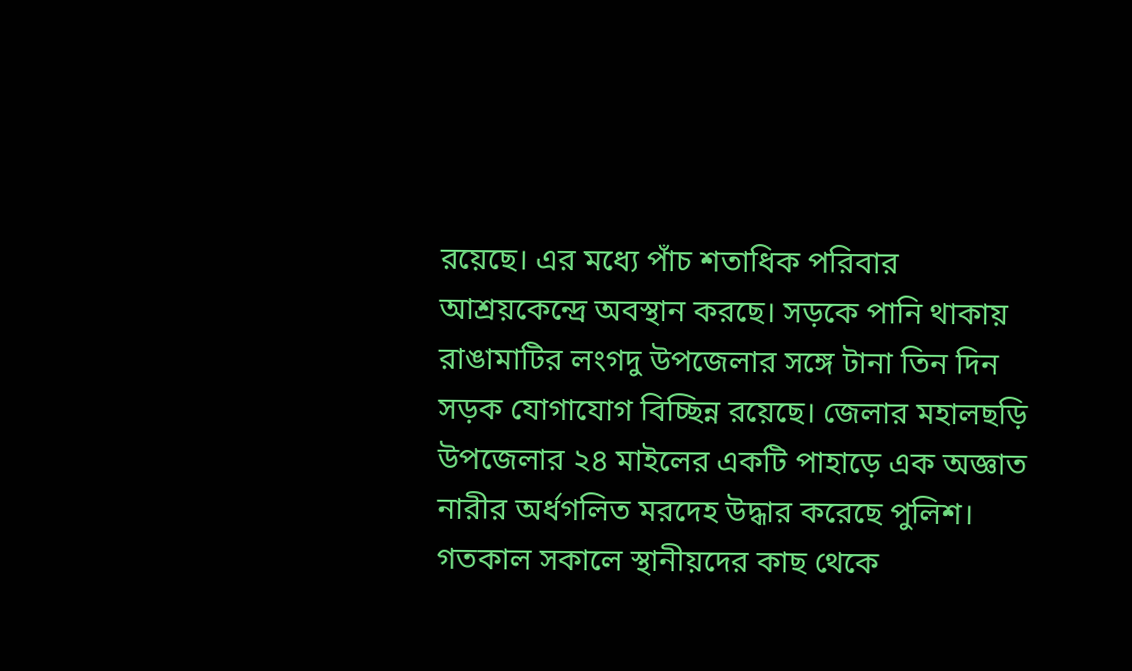রয়েছে। এর মধ্যে পাঁচ শতাধিক পরিবার আশ্রয়কেন্দ্রে অবস্থান করছে। সড়কে পানি থাকায় রাঙামাটির লংগদু উপজেলার সঙ্গে টানা তিন দিন সড়ক যোগাযোগ বিচ্ছিন্ন রয়েছে। জেলার মহালছড়ি উপজেলার ২৪ মাইলের একটি পাহাড়ে এক অজ্ঞাত নারীর অর্ধগলিত মরদেহ উদ্ধার করেছে পুলিশ। গতকাল সকালে স্থানীয়দের কাছ থেকে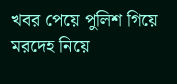খবর পেয়ে পুলিশ গিয়ে মরদেহ নিয়ে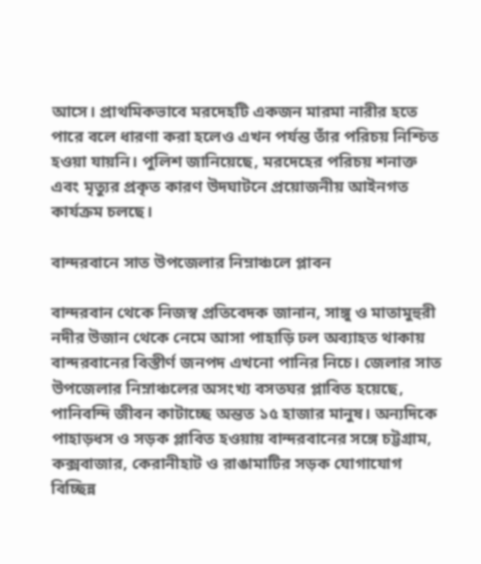আসে। প্রাথমিকভাবে মরদেহটি একজন মারমা নারীর হতে পারে বলে ধারণা করা হলেও এখন পর্যন্ত তাঁর পরিচয় নিশ্চিত হওয়া যায়নি। পুলিশ জানিয়েছে, মরদেহের পরিচয় শনাক্ত এবং মৃত্যুর প্রকৃত কারণ উদঘাটনে প্রয়োজনীয় আইনগত কার্যক্রম চলছে।

বান্দরবানে সাত উপজেলার নিম্নাঞ্চলে প্লাবন

বান্দরবান থেকে নিজস্ব প্রতিবেদক জানান, সাঙ্গু ও মাতামুহুরী নদীর উজান থেকে নেমে আসা পাহাড়ি ঢল অব্যাহত থাকায় বান্দরবানের বিস্তীর্ণ জনপদ এখনো পানির নিচে। জেলার সাত উপজেলার নিম্নাঞ্চলের অসংখ্য বসতঘর প্লাবিত হয়েছে, পানিবন্দি জীবন কাটাচ্ছে অন্তত ১৫ হাজার মানুষ। অন্যদিকে পাহাড়ধস ও সড়ক প্লাবিত হওয়ায় বান্দরবানের সঙ্গে চট্টগ্রাম, কক্সবাজার, কেরানীহাট ও রাঙামাটির সড়ক যোগাযোগ বিচ্ছিন্ন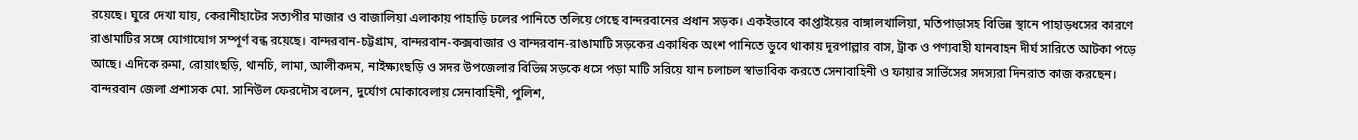রয়েছে। ঘুরে দেখা যায়, কেরানীহাটের সত্যপীর মাজার ও বাজালিয়া এলাকায় পাহাড়ি ঢলের পানিতে তলিয়ে গেছে বান্দরবানের প্রধান সড়ক। একইভাবে কাপ্তাইয়ের বাঙ্গালখালিয়া, মতিপাড়াসহ বিভিন্ন স্থানে পাহাড়ধসের কারণে রাঙামাটির সঙ্গে যোগাযোগ সম্পূর্ণ বন্ধ রয়েছে। বান্দরবান-চট্টগ্রাম, বান্দরবান-কক্সবাজার ও বান্দরবান-রাঙামাটি সড়কের একাধিক অংশ পানিতে ডুবে থাকায় দূরপাল্লার বাস, ট্রাক ও পণ্যবাহী যানবাহন দীর্ঘ সারিতে আটকা পড়ে আছে। এদিকে রুমা, রোয়াংছড়ি, থানচি, লামা, আলীকদম, নাইক্ষ্যংছড়ি ও সদর উপজেলার বিভিন্ন সড়কে ধসে পড়া মাটি সরিয়ে যান চলাচল স্বাভাবিক করতে সেনাবাহিনী ও ফায়ার সার্ভিসের সদস্যরা দিনরাত কাজ করছেন। বান্দরবান জেলা প্রশাসক মো. সানিউল ফেরদৌস বলেন, দুর্যোগ মোকাবেলায় সেনাবাহিনী, পুলিশ,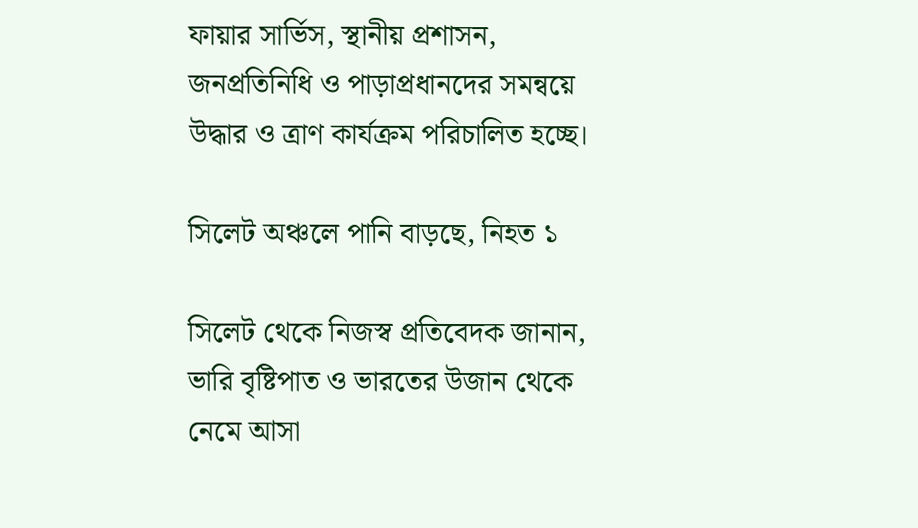ফায়ার সার্ভিস, স্থানীয় প্রশাসন, জনপ্রতিনিধি ও পাড়াপ্রধানদের সমন্বয়ে উদ্ধার ও ত্রাণ কার্যক্রম পরিচালিত হচ্ছে।

সিলেট অঞ্চলে পানি বাড়ছে, নিহত ১

সিলেট থেকে নিজস্ব প্রতিবেদক জানান, ভারি বৃষ্টিপাত ও ভারতের উজান থেকে নেমে আসা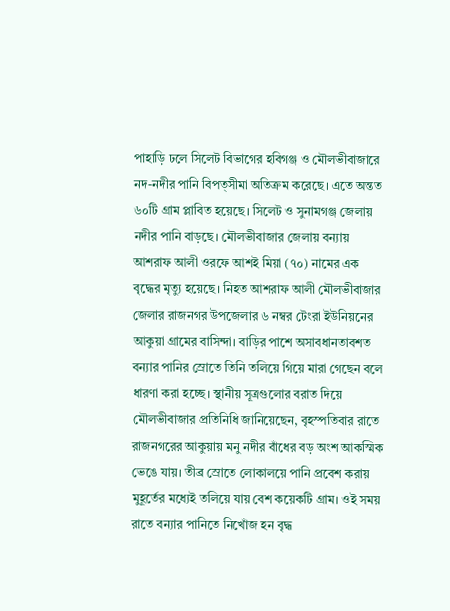পাহাড়ি ঢলে সিলেট বিভাগের হবিগঞ্জ ও মৌলভীবাজারে নদ-নদীর পানি বিপত্সীমা অতিক্রম করেছে। এতে অন্তত ৬০টি গ্রাম প্লাবিত হয়েছে। সিলেট ও সুনামগঞ্জ জেলায় নদীর পানি বাড়ছে। মৌলভীবাজার জেলায় বন্যায় আশরাফ আলী ওরফে আশই মিয়া (৭০) নামের এক বৃদ্ধের মৃত্যু হয়েছে। নিহত আশরাফ আলী মৌলভীবাজার জেলার রাজনগর উপজেলার ৬ নম্বর টেংরা ইউনিয়নের আকুয়া গ্রামের বাসিন্দা। বাড়ির পাশে অসাবধানতাবশত বন্যার পানির স্রোতে তিনি তলিয়ে গিয়ে মারা গেছেন বলে ধারণা করা হচ্ছে। স্থানীয় সূত্রগুলোর বরাত দিয়ে মৌলভীবাজার প্রতিনিধি জানিয়েছেন, বৃহস্পতিবার রাতে রাজনগরের আকুয়ায় মনু নদীর বাঁধের বড় অংশ আকস্মিক ভেঙে যায়। তীব্র স্রোতে লোকালয়ে পানি প্রবেশ করায় মুহূর্তের মধ্যেই তলিয়ে যায় বেশ কয়েকটি গ্রাম। ওই সময় রাতে বন্যার পানিতে নিখোঁজ হন বৃদ্ধ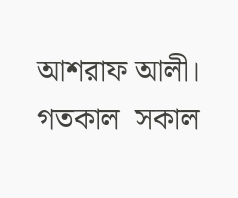আশরাফ আলী। গতকাল  সকাল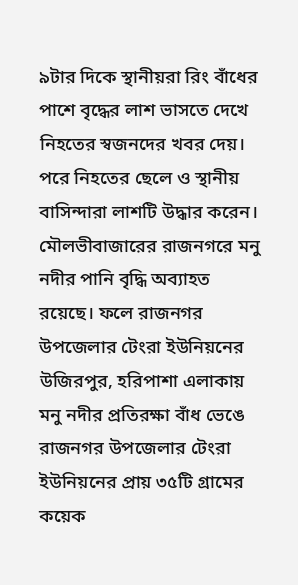৯টার দিকে স্থানীয়রা রিং বাঁধের পাশে বৃদ্ধের লাশ ভাসতে দেখে নিহতের স্বজনদের খবর দেয়। পরে নিহতের ছেলে ও স্থানীয় বাসিন্দারা লাশটি উদ্ধার করেন। মৌলভীবাজারের রাজনগরে মনু নদীর পানি বৃদ্ধি অব্যাহত রয়েছে। ফলে রাজনগর উপজেলার টেংরা ইউনিয়নের উজিরপুর, হরিপাশা এলাকায় মনু নদীর প্রতিরক্ষা বাঁধ ভেঙে রাজনগর উপজেলার টেংরা ইউনিয়নের প্রায় ৩৫টি গ্রামের কয়েক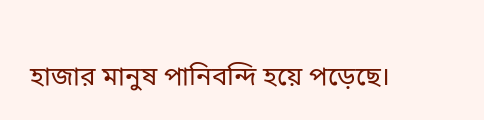হাজার মানুষ পানিবন্দি হয়ে পড়েছে।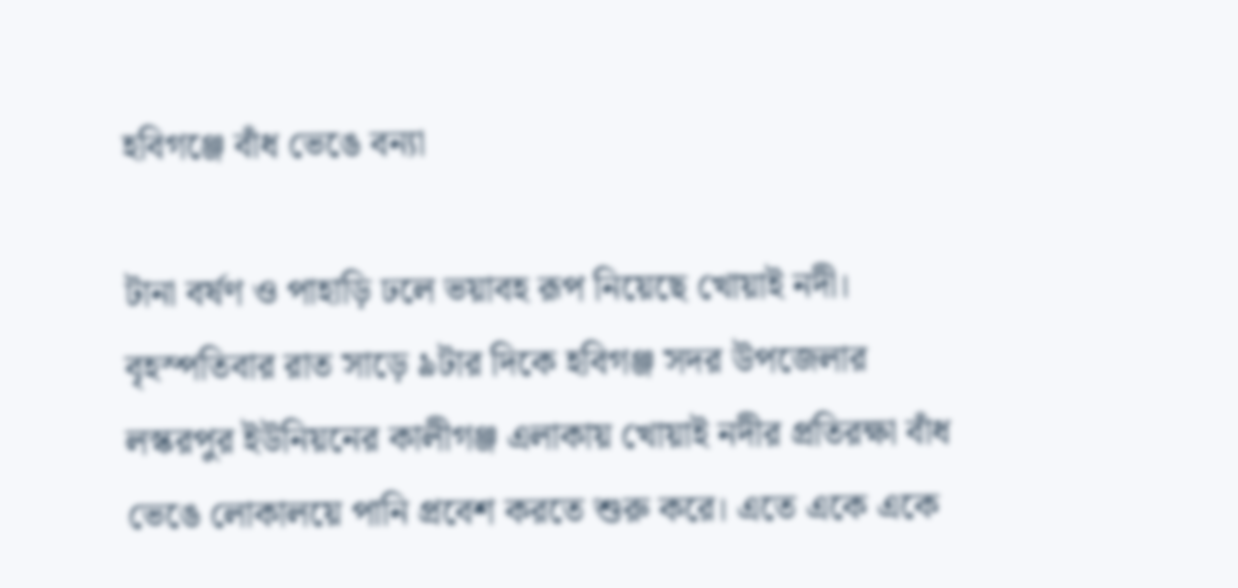হবিগঞ্জে বাঁধ ভেঙে বন্যা

টানা বর্ষণ ও পাহাড়ি ঢলে ভয়াবহ রূপ নিয়েছে খোয়াই নদী। বৃহস্পতিবার রাত সাড়ে ৯টার দিকে হবিগঞ্জ সদর উপজেলার লস্করপুর ইউনিয়নের কালীগঞ্জ এলাকায় খোয়াই নদীর প্রতিরক্ষা বাঁধ ভেঙে লোকালয়ে পানি প্রবেশ করতে শুরু করে। এতে একে একে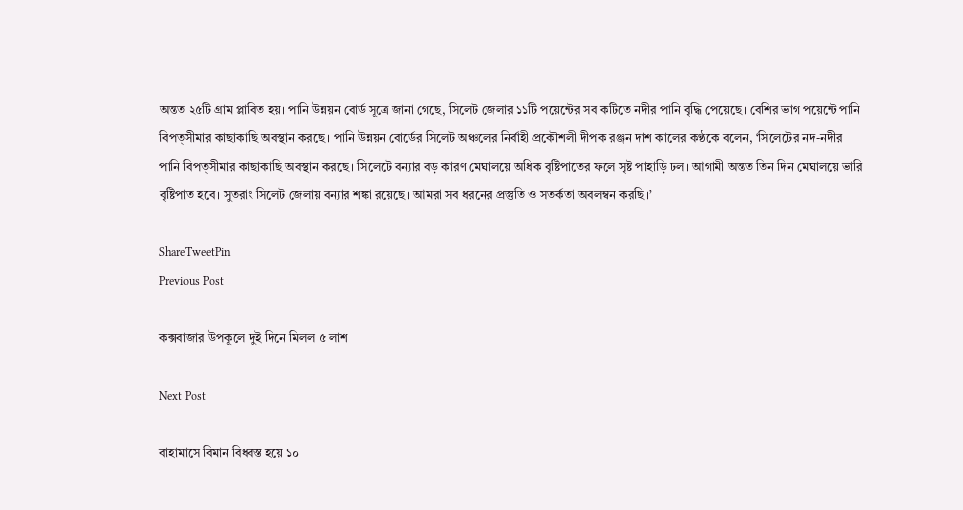অন্তত ২৫টি গ্রাম প্লাবিত হয়। পানি উন্নয়ন বোর্ড সূত্রে জানা গেছে, সিলেট জেলার ১১টি পয়েন্টের সব কটিতে নদীর পানি বৃদ্ধি পেয়েছে। বেশির ভাগ পয়েন্টে পানি বিপত্সীমার কাছাকাছি অবস্থান করছে। পানি উন্নয়ন বোর্ডের সিলেট অঞ্চলের নির্বাহী প্রকৌশলী দীপক রঞ্জন দাশ কালের কণ্ঠকে বলেন, ‘সিলেটের নদ-নদীর পানি বিপত্সীমার কাছাকাছি অবস্থান করছে। সিলেটে বন্যার বড় কারণ মেঘালয়ে অধিক বৃষ্টিপাতের ফলে সৃষ্ট পাহাড়ি ঢল। আগামী অন্তত তিন দিন মেঘালয়ে ভারি বৃষ্টিপাত হবে। সুতরাং সিলেট জেলায় বন্যার শঙ্কা রয়েছে। আমরা সব ধরনের প্রস্তুতি ও সতর্কতা অবলম্বন করছি।’

ShareTweetPin
Previous Post

কক্সবাজার উপকূলে দুই দিনে মিলল ৫ লাশ

Next Post

বাহামাসে বিমান বিধ্বস্ত হয়ে ১০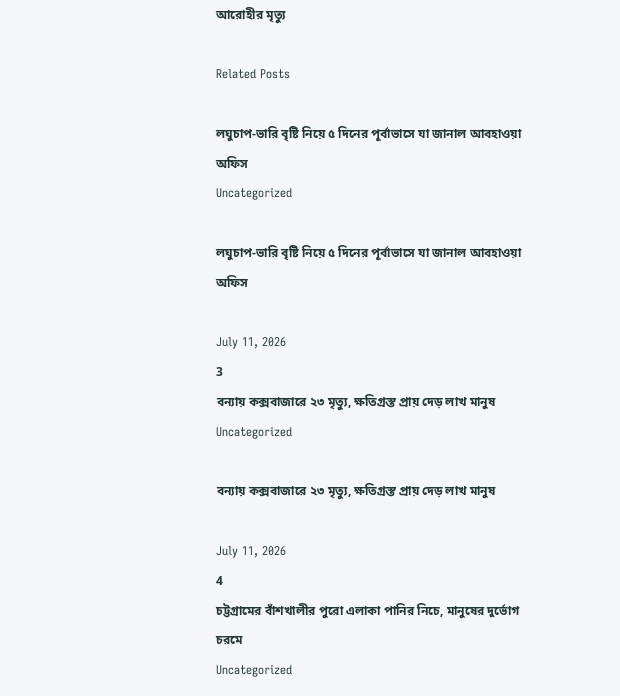আরোহীর মৃত্যু

Related Posts

লঘুচাপ-ভারি বৃষ্টি নিয়ে ৫ দিনের পূর্বাভাসে যা জানাল আবহাওয়া অফিস
Uncategorized

লঘুচাপ-ভারি বৃষ্টি নিয়ে ৫ দিনের পূর্বাভাসে যা জানাল আবহাওয়া অফিস

July 11, 2026
3
বন্যায় কক্সবাজারে ২৩ মৃত্যু, ক্ষতিগ্রস্ত প্রায় দেড় লাখ মানুষ
Uncategorized

বন্যায় কক্সবাজারে ২৩ মৃত্যু, ক্ষতিগ্রস্ত প্রায় দেড় লাখ মানুষ

July 11, 2026
4
চট্টগ্রামের বাঁশখালীর পুরো এলাকা পানির নিচে, মানুষের দুর্ভোগ চরমে
Uncategorized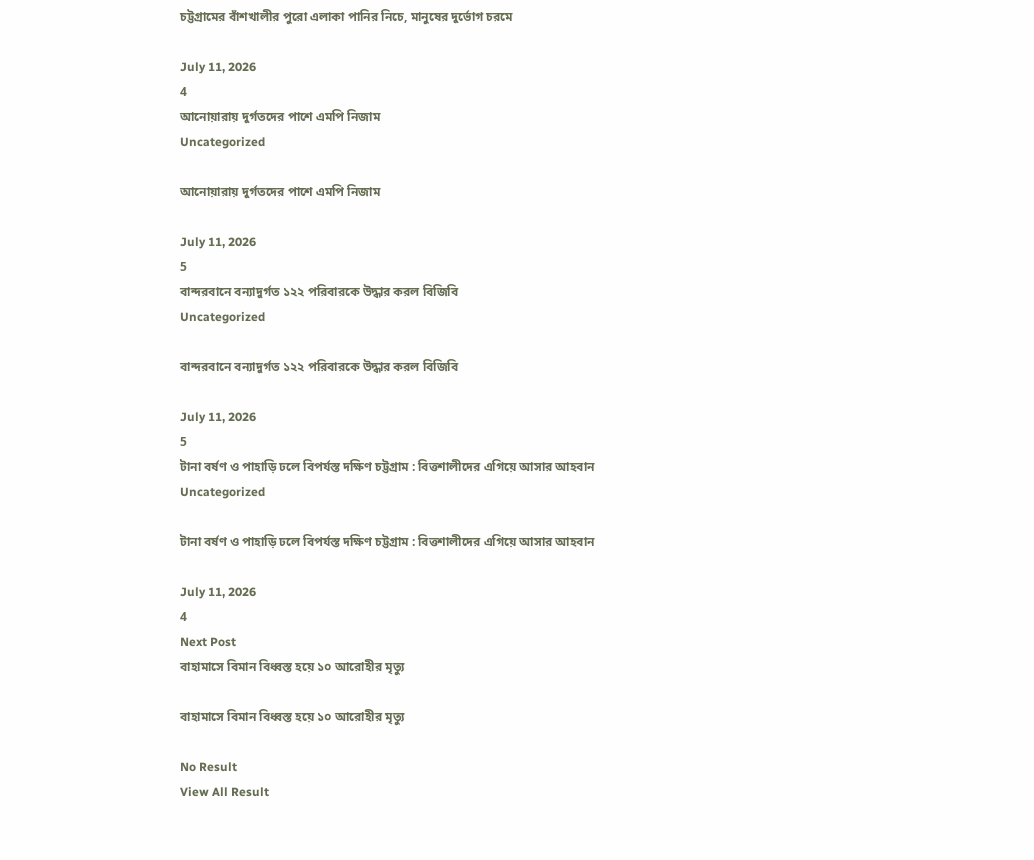চট্টগ্রামের বাঁশখালীর পুরো এলাকা পানির নিচে, মানুষের দুর্ভোগ চরমে

July 11, 2026
4
আনোয়ারায় দুর্গতদের পাশে এমপি নিজাম
Uncategorized

আনোয়ারায় দুর্গতদের পাশে এমপি নিজাম

July 11, 2026
5
বান্দরবানে বন্যাদুর্গত ১২২ পরিবারকে উদ্ধার করল বিজিবি
Uncategorized

বান্দরবানে বন্যাদুর্গত ১২২ পরিবারকে উদ্ধার করল বিজিবি

July 11, 2026
5
টানা বর্ষণ ও পাহাড়ি ঢলে বিপর্যস্ত দক্ষিণ চট্টগ্রাম : বিত্তশালীদের এগিয়ে আসার আহবান
Uncategorized

টানা বর্ষণ ও পাহাড়ি ঢলে বিপর্যস্ত দক্ষিণ চট্টগ্রাম : বিত্তশালীদের এগিয়ে আসার আহবান

July 11, 2026
4
Next Post
বাহামাসে বিমান বিধ্বস্ত হয়ে ১০ আরোহীর মৃত্যু

বাহামাসে বিমান বিধ্বস্ত হয়ে ১০ আরোহীর মৃত্যু

No Result
View All Result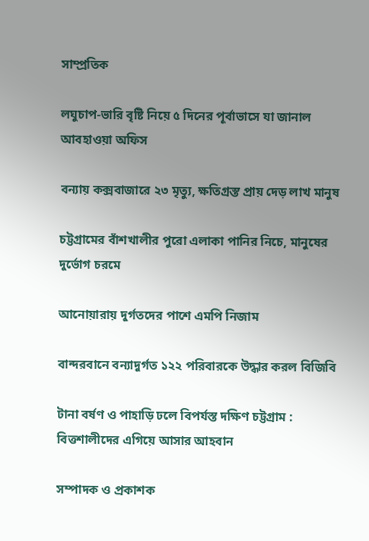সাম্প্রতিক

লঘুচাপ-ভারি বৃষ্টি নিয়ে ৫ দিনের পূর্বাভাসে যা জানাল আবহাওয়া অফিস

বন্যায় কক্সবাজারে ২৩ মৃত্যু, ক্ষতিগ্রস্ত প্রায় দেড় লাখ মানুষ

চট্টগ্রামের বাঁশখালীর পুরো এলাকা পানির নিচে, মানুষের দুর্ভোগ চরমে

আনোয়ারায় দুর্গতদের পাশে এমপি নিজাম

বান্দরবানে বন্যাদুর্গত ১২২ পরিবারকে উদ্ধার করল বিজিবি

টানা বর্ষণ ও পাহাড়ি ঢলে বিপর্যস্ত দক্ষিণ চট্টগ্রাম : বিত্তশালীদের এগিয়ে আসার আহবান

সম্পাদক ও প্রকাশক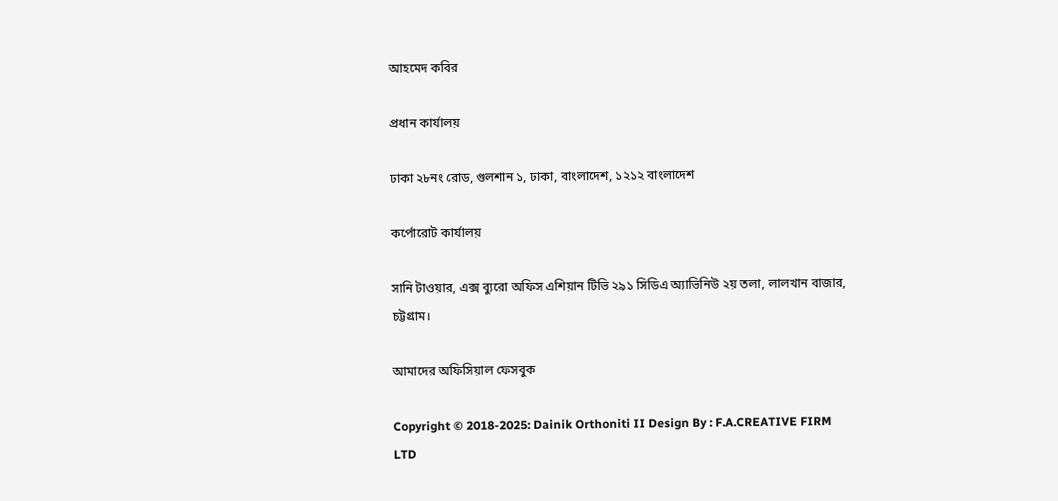আহমেদ কবির

প্রধান কার্যালয়

ঢাকা ২৮নং রোড, গুলশান ১, ঢাকা, বাংলাদেশ, ১২১২ বাংলাদেশ

কর্পোরোট কার্যালয়

সানি টাওয়ার, এক্স ব্যুরো অফিস এশিয়ান টিভি ২৯১ সিডিএ অ্যাভিনিউ ২য় তলা, লালখান বাজার, চট্টগ্রাম।

আমাদের অফিসিয়াল ফেসবুক

Copyright © 2018-2025: Dainik Orthoniti II Design By : F.A.CREATIVE FIRM LTD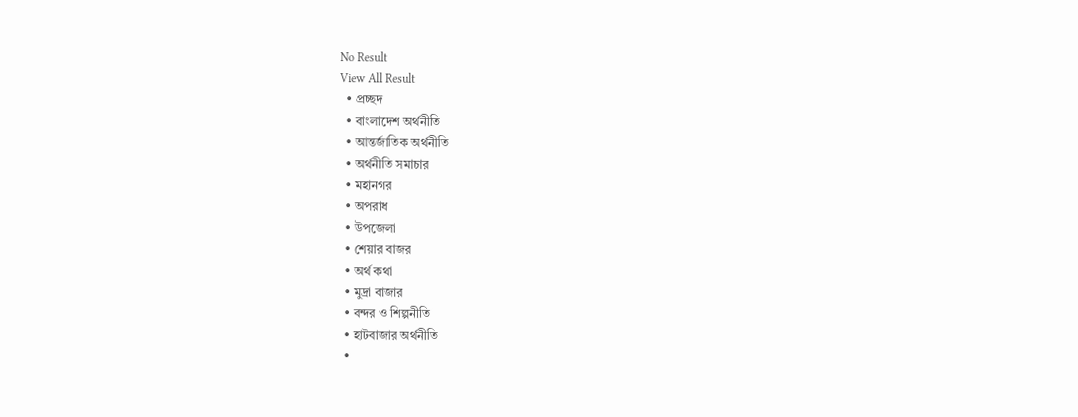No Result
View All Result
  • প্রচ্ছদ
  • বাংলাদেশ অর্থনীতি
  • আন্তর্জাতিক অর্থনীতি
  • অর্থনীতি সমাচার
  • মহানগর
  • অপরাধ
  • উপজেলা
  • শেয়ার বাজর
  • অর্থ কথা
  • মুদ্রা বাজার
  • বন্দর ও শিল্পনীতি
  • হাটবাজার অর্থনীতি
  •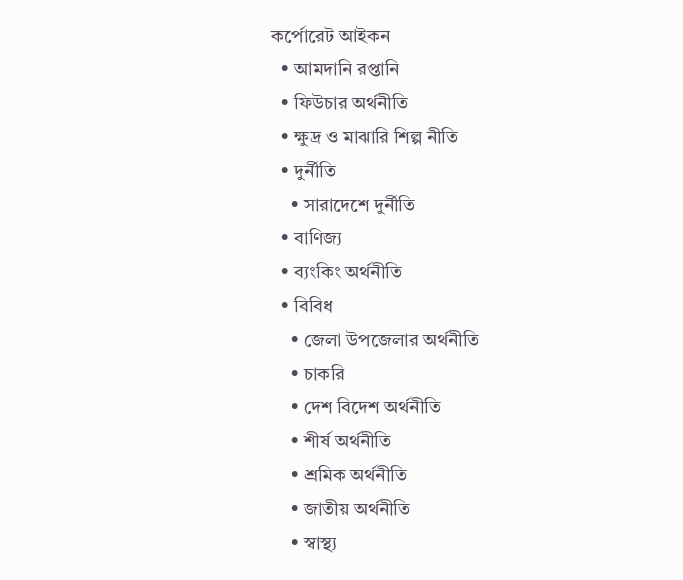কর্পোরেট আইকন
  • আমদানি রপ্তানি
  • ফিউচার অর্থনীতি
  • ক্ষুদ্র ও মাঝারি শিল্প নীতি
  • দুর্নীতি
    • সারাদেশে দুর্নীতি
  • বাণিজ্য
  • ব্যংকিং অর্থনীতি
  • বিবিধ
    • জেলা উপজেলার অর্থনীতি
    • চাকরি
    • দেশ বিদেশ অর্থনীতি
    • শীর্ষ অর্থনীতি
    • শ্রমিক অর্থনীতি
    • জাতীয় অর্থনীতি
    • স্বাস্থ্য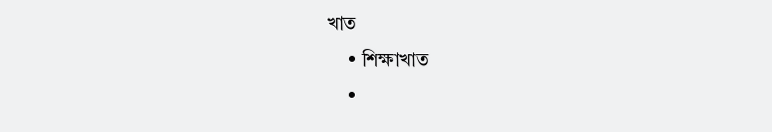খাত
    • শিক্ষাখাত
    •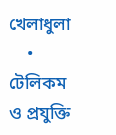খেলাধুলা
    • টেলিকম ও প্রযুক্তি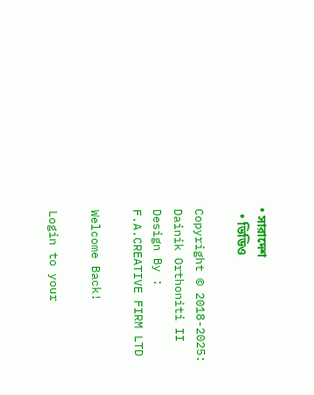• সারাদেশ
  • ভিডিও

Copyright © 2018-2025: Dainik Orthoniti II Design By : F.A.CREATIVE FIRM LTD

Welcome Back!

Login to your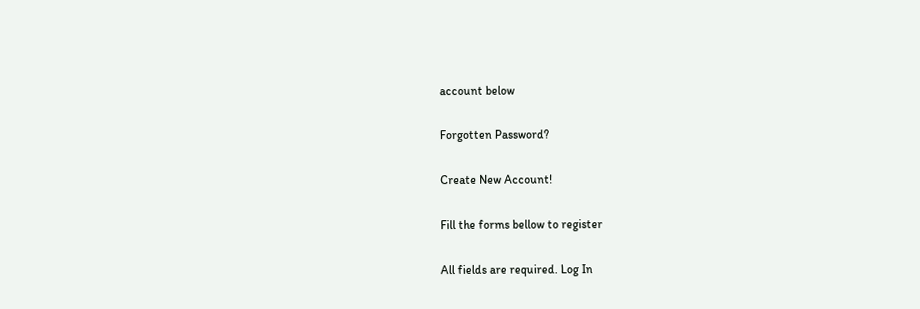account below

Forgotten Password?

Create New Account!

Fill the forms bellow to register

All fields are required. Log In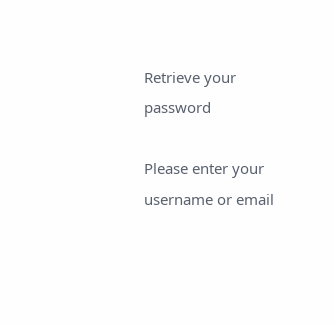Retrieve your password

Please enter your username or email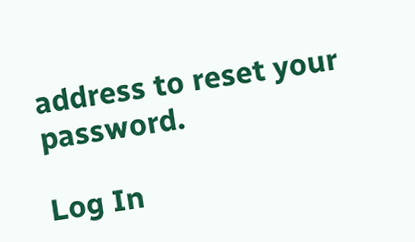address to reset your password.

Log In